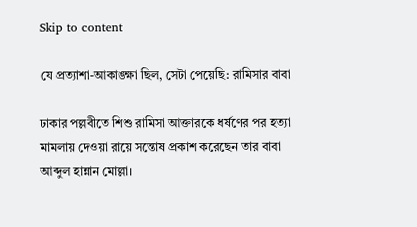Skip to content

যে প্রত্যাশা-আকাঙ্ক্ষা ছিল, সেটা পেয়েছি: রামিসার বাবা

ঢাকার পল্লবীতে শিশু রামিসা আক্তারকে ধর্ষণের পর হত্যা মামলায় দেওয়া রায়ে সন্তোষ প্রকাশ করেছেন তার বাবা আব্দুল হান্নান মোল্লা।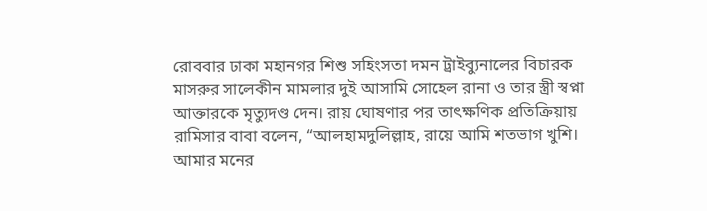রোববার ঢাকা মহানগর শিশু সহিংসতা দমন ট্রাইব্যুনালের বিচারক মাসরুর সালেকীন মামলার দুই আসামি সোহেল রানা ও তার স্ত্রী স্বপ্না আক্তারকে মৃত্যুদণ্ড দেন। রায় ঘোষণার পর তাৎক্ষণিক প্রতিক্রিয়ায় রামিসার বাবা বলেন, “আলহামদুলিল্লাহ, রায়ে আমি শতভাগ খুশি। আমার মনের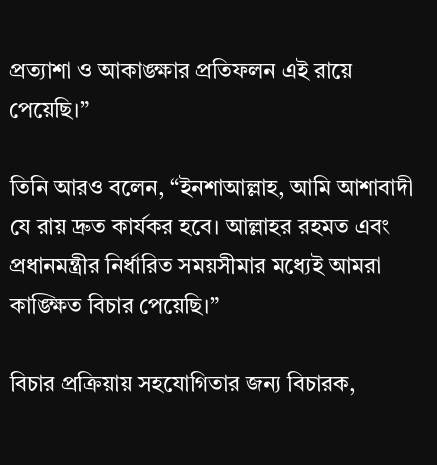প্রত্যাশা ও আকাঙ্ক্ষার প্রতিফলন এই রায়ে পেয়েছি।”

তিনি আরও বলেন, “ইনশাআল্লাহ, আমি আশাবাদী যে রায় দ্রুত কার্যকর হবে। আল্লাহর রহমত এবং প্রধানমন্ত্রীর নির্ধারিত সময়সীমার মধ্যেই আমরা কাঙ্ক্ষিত বিচার পেয়েছি।”

বিচার প্রক্রিয়ায় সহযোগিতার জন্য বিচারক,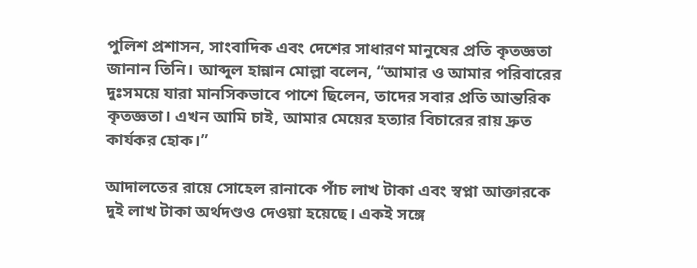পুলিশ প্রশাসন, সাংবাদিক এবং দেশের সাধারণ মানুষের প্রতি কৃতজ্ঞতা জানান তিনি। আব্দুল হান্নান মোল্লা বলেন, “আমার ও আমার পরিবারের দুঃসময়ে যারা মানসিকভাবে পাশে ছিলেন, তাদের সবার প্রতি আন্তরিক কৃতজ্ঞতা। এখন আমি চাই, আমার মেয়ের হত্যার বিচারের রায় দ্রুত কার্যকর হোক।”

আদালতের রায়ে সোহেল রানাকে পাঁচ লাখ টাকা এবং স্বপ্না আক্তারকে দুই লাখ টাকা অর্থদণ্ডও দেওয়া হয়েছে। একই সঙ্গে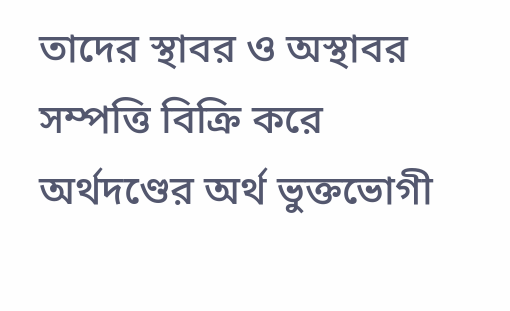তাদের স্থাবর ও অস্থাবর সম্পত্তি বিক্রি করে অর্থদণ্ডের অর্থ ভুক্তভোগী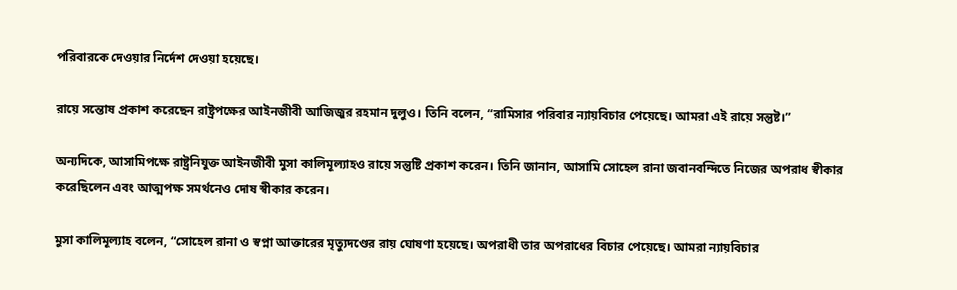পরিবারকে দেওয়ার নির্দেশ দেওয়া হয়েছে।

রায়ে সন্তোষ প্রকাশ করেছেন রাষ্ট্রপক্ষের আইনজীবী আজিজুর রহমান দুলুও। তিনি বলেন, “রামিসার পরিবার ন্যায়বিচার পেয়েছে। আমরা এই রায়ে সন্তুষ্ট।”

অন্যদিকে, আসামিপক্ষে রাষ্ট্রনিযুক্ত আইনজীবী মুসা কালিমূল্যাহও রায়ে সন্তুষ্টি প্রকাশ করেন। তিনি জানান, আসামি সোহেল রানা জবানবন্দিতে নিজের অপরাধ স্বীকার করেছিলেন এবং আত্মপক্ষ সমর্থনেও দোষ স্বীকার করেন।

মুসা কালিমূল্যাহ বলেন, “সোহেল রানা ও স্বপ্না আক্তারের মৃত্যুদণ্ডের রায় ঘোষণা হয়েছে। অপরাধী তার অপরাধের বিচার পেয়েছে। আমরা ন্যায়বিচার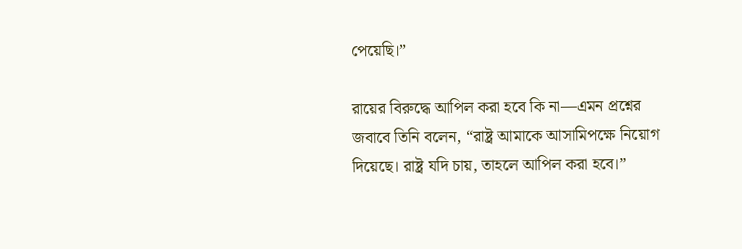পেয়েছি।”

রায়ের বিরুদ্ধে আপিল করা হবে কি না—এমন প্রশ্নের জবাবে তিনি বলেন, “রাষ্ট্র আমাকে আসামিপক্ষে নিয়োগ দিয়েছে। রাষ্ট্র যদি চায়, তাহলে আপিল করা হবে।”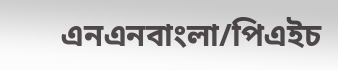এনএনবাংলা/পিএইচ